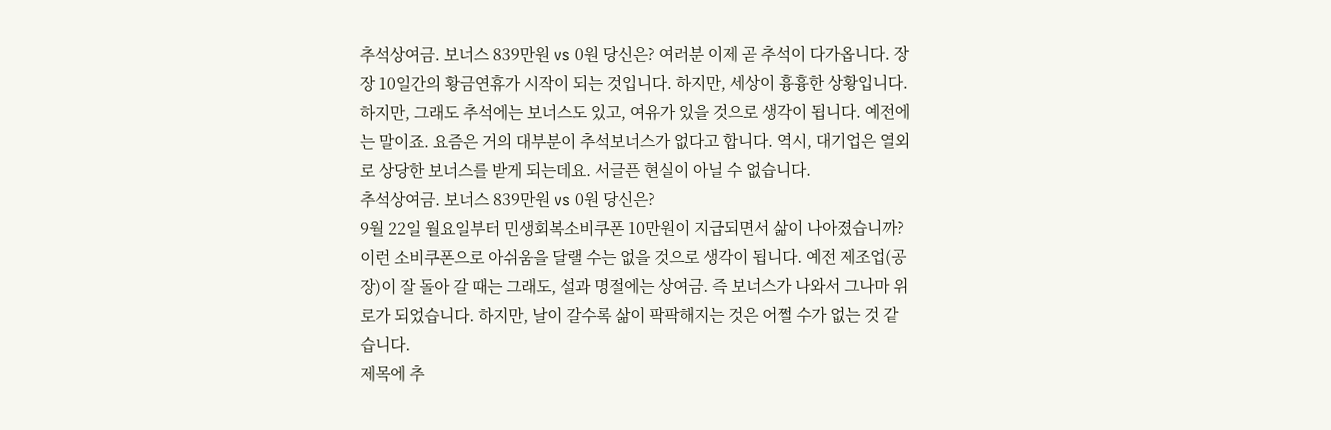추석상여금. 보너스 839만원 vs 0원 당신은? 여러분 이제 곧 추석이 다가옵니다. 장장 10일간의 황금연휴가 시작이 되는 것입니다. 하지만, 세상이 흉흉한 상황입니다. 하지만, 그래도 추석에는 보너스도 있고, 여유가 있을 것으로 생각이 됩니다. 예전에는 말이죠. 요즘은 거의 대부분이 추석보너스가 없다고 합니다. 역시, 대기업은 열외로 상당한 보너스를 받게 되는데요. 서글픈 현실이 아닐 수 없습니다.
추석상여금. 보너스 839만원 vs 0원 당신은?
9월 22일 월요일부터 민생회복소비쿠폰 10만원이 지급되면서 삶이 나아졌습니까? 이런 소비쿠폰으로 아쉬움을 달랠 수는 없을 것으로 생각이 됩니다. 예전 제조업(공장)이 잘 돌아 갈 때는 그래도, 설과 명절에는 상여금. 즉 보너스가 나와서 그나마 위로가 되었습니다. 하지만, 날이 갈수록 삶이 팍팍해지는 것은 어쩔 수가 없는 것 같습니다.
제목에 추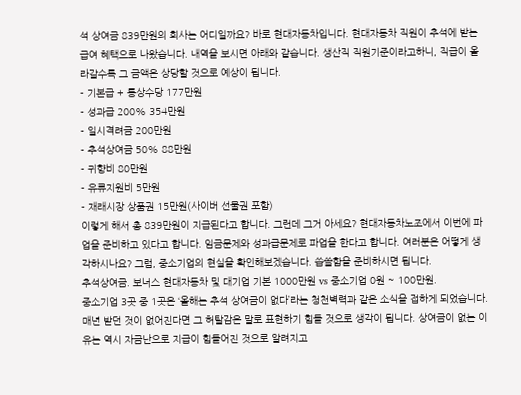석 상여금 839만원의 회사는 어디일까요? 바로 현대자동차입니다. 현대자동차 직원이 추석에 받는 급여 혜택으로 나왔습니다. 내역을 보시면 아래와 같습니다. 생산직 직원기준이라고하니, 직급이 올라갈수록 그 금액은 상당할 것으로 예상이 됩니다.
- 기본급 + 통상수당 177만원
- 성과급 200% 354만원
- 일시격려금 200만원
- 추석상여금 50% 88만원
- 귀향비 80만원
- 유류지원비 5만원
- 재래시장 상품권 15만원(사이버 선물권 포함)
이렇게 해서 총 839만원이 지급된다고 합니다. 그런데 그거 아세요? 현대자동차노조에서 이번에 파업을 준비하고 있다고 합니다. 임금문제와 성과급문제로 파업을 한다고 합니다. 여러분은 어떻게 생각하시나요? 그럼, 중소기업의 현실을 확인해보겠습니다. 씁쓸함을 준비하시면 됩니다.
추석상여금. 보너스 현대자동차 및 대기업 기본 1000만원 vs 중소기업 0원 ~ 100만원.
중소기업 3곳 중 1곳은 ‘올해는 추석 상여금이 없다’라는 청천벽력과 같은 소식을 접하게 되었습니다. 매년 받던 것이 없어진다면 그 허탈감은 말로 표현하기 힘들 것으로 생각이 됩니다. 상여금이 없는 이유는 역시 자금난으로 지급이 힘들어진 것으로 알려지고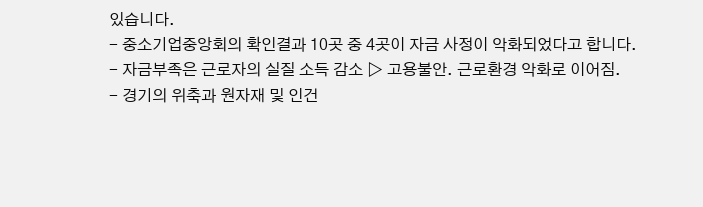있습니다.
- 중소기업중앙회의 확인결과 10곳 중 4곳이 자금 사정이 악화되었다고 합니다.
- 자금부족은 근로자의 실질 소득 감소 ▷ 고용불안. 근로환경 악화로 이어짐.
- 경기의 위축과 원자재 및 인건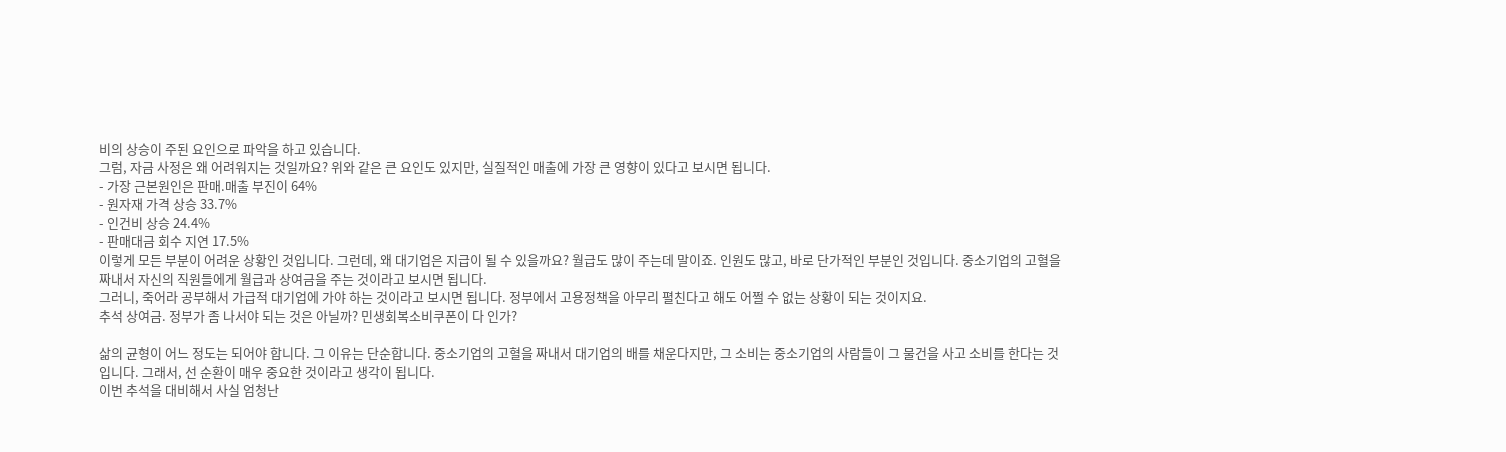비의 상승이 주된 요인으로 파악을 하고 있습니다.
그럼, 자금 사정은 왜 어려워지는 것일까요? 위와 같은 큰 요인도 있지만, 실질적인 매출에 가장 큰 영향이 있다고 보시면 됩니다.
- 가장 근본원인은 판매.매출 부진이 64%
- 원자재 가격 상승 33.7%
- 인건비 상승 24.4%
- 판매대금 회수 지연 17.5%
이렇게 모든 부분이 어려운 상황인 것입니다. 그런데, 왜 대기업은 지급이 될 수 있을까요? 월급도 많이 주는데 말이죠. 인원도 많고, 바로 단가적인 부분인 것입니다. 중소기업의 고혈을 짜내서 자신의 직원들에게 월급과 상여금을 주는 것이라고 보시면 됩니다.
그러니, 죽어라 공부해서 가급적 대기업에 가야 하는 것이라고 보시면 됩니다. 정부에서 고용정책을 아무리 펼친다고 해도 어쩔 수 없는 상황이 되는 것이지요.
추석 상여금. 정부가 좀 나서야 되는 것은 아닐까? 민생회복소비쿠폰이 다 인가?

삶의 균형이 어느 정도는 되어야 합니다. 그 이유는 단순합니다. 중소기업의 고혈을 짜내서 대기업의 배를 채운다지만, 그 소비는 중소기업의 사람들이 그 물건을 사고 소비를 한다는 것입니다. 그래서, 선 순환이 매우 중요한 것이라고 생각이 됩니다.
이번 추석을 대비해서 사실 엄청난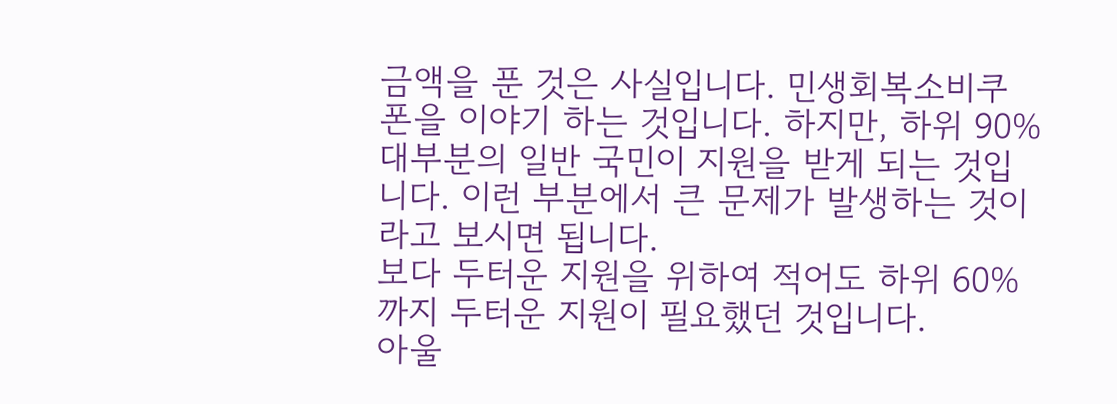금액을 푼 것은 사실입니다. 민생회복소비쿠폰을 이야기 하는 것입니다. 하지만, 하위 90%대부분의 일반 국민이 지원을 받게 되는 것입니다. 이런 부분에서 큰 문제가 발생하는 것이라고 보시면 됩니다.
보다 두터운 지원을 위하여 적어도 하위 60%까지 두터운 지원이 필요했던 것입니다.
아울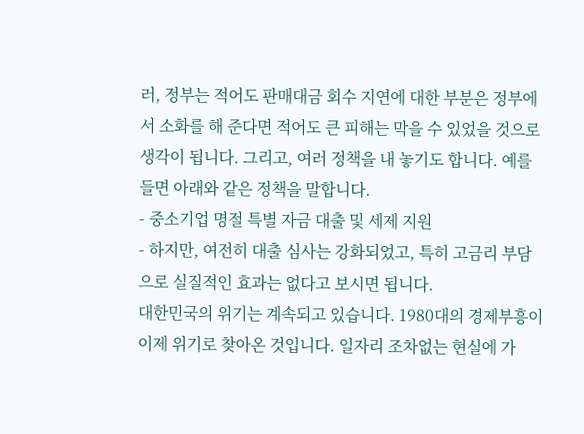러, 정부는 적어도 판매대금 회수 지연에 대한 부분은 정부에서 소화를 해 준다면 적어도 큰 피해는 막을 수 있었을 것으로 생각이 됩니다. 그리고, 여러 정책을 내 놓기도 합니다. 예를 들면 아래와 같은 정책을 말합니다.
- 중소기업 명절 특별 자금 대출 및 세제 지원
- 하지만, 여전히 대출 심사는 강화되었고, 특히 고금리 부담으로 실질적인 효과는 없다고 보시면 됩니다.
대한민국의 위기는 계속되고 있습니다. 1980대의 경제부흥이 이제 위기로 찾아온 것입니다. 일자리 조차없는 현실에 가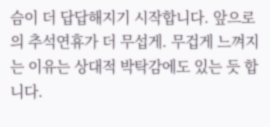슴이 더 답답해지기 시작합니다. 앞으로의 추석연휴가 더 무섭게. 무겁게 느껴지는 이유는 상대적 박탁감에도 있는 듯 합니다.